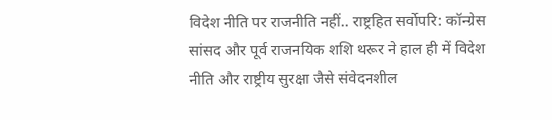विदेश नीति पर राजनीति नहीं.. राष्ट्रहित सर्वोपरि: कॉन्ग्रेस सांसद और पूर्व राजनयिक शशि थरूर ने हाल ही में विदेश नीति और राष्ट्रीय सुरक्षा जैसे संवेदनशील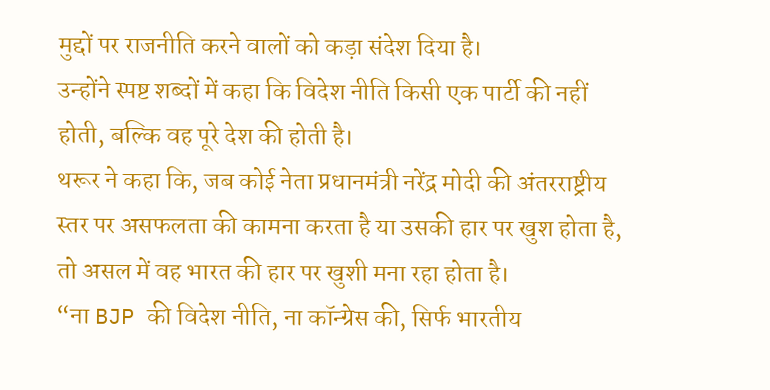मुद्दों पर राजनीति करने वालों को कड़ा संदेश दिया है।
उन्होंने स्पष्ट शब्दों में कहा कि विदेश नीति किसी एक पार्टी की नहीं होती, बल्कि वह पूरे देश की होती है।
थरूर ने कहा कि, जब कोई नेता प्रधानमंत्री नरेंद्र मोदी की अंतरराष्ट्रीय स्तर पर असफलता की कामना करता है या उसकी हार पर खुश होता है, तो असल में वह भारत की हार पर खुशी मना रहा होता है।
“ना BJP की विदेश नीति, ना कॉन्ग्रेस की, सिर्फ भारतीय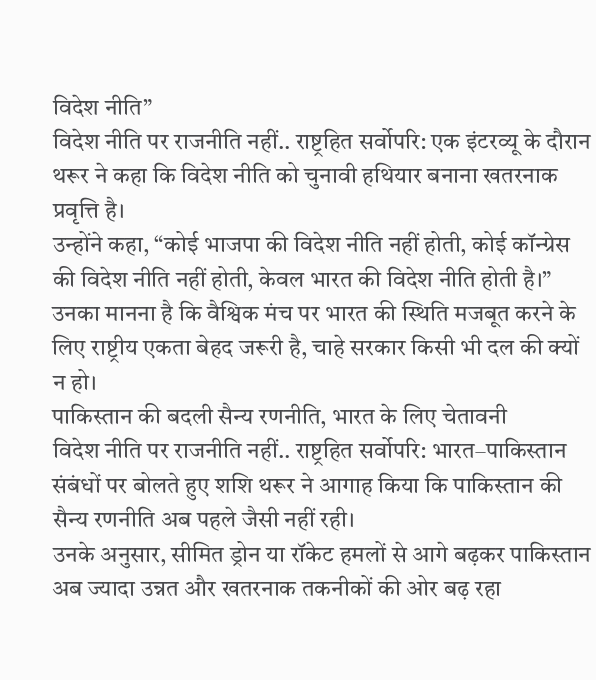विदेश नीति”
विदेश नीति पर राजनीति नहीं.. राष्ट्रहित सर्वोपरि: एक इंटरव्यू के दौरान थरूर ने कहा कि विदेश नीति को चुनावी हथियार बनाना खतरनाक प्रवृत्ति है।
उन्होंने कहा, “कोई भाजपा की विदेश नीति नहीं होती, कोई कॉन्ग्रेस की विदेश नीति नहीं होती, केवल भारत की विदेश नीति होती है।”
उनका मानना है कि वैश्विक मंच पर भारत की स्थिति मजबूत करने के लिए राष्ट्रीय एकता बेहद जरूरी है, चाहे सरकार किसी भी दल की क्यों न हो।
पाकिस्तान की बदली सैन्य रणनीति, भारत के लिए चेतावनी
विदेश नीति पर राजनीति नहीं.. राष्ट्रहित सर्वोपरि: भारत–पाकिस्तान संबंधों पर बोलते हुए शशि थरूर ने आगाह किया कि पाकिस्तान की सैन्य रणनीति अब पहले जैसी नहीं रही।
उनके अनुसार, सीमित ड्रोन या रॉकेट हमलों से आगे बढ़कर पाकिस्तान अब ज्यादा उन्नत और खतरनाक तकनीकों की ओर बढ़ रहा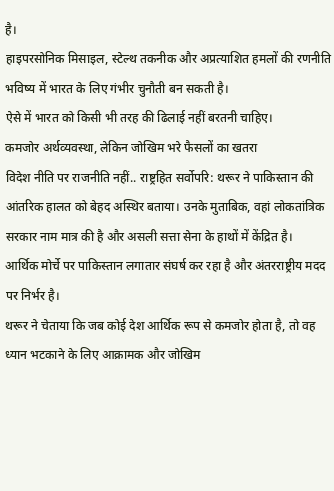है।
हाइपरसोनिक मिसाइल, स्टेल्थ तकनीक और अप्रत्याशित हमलों की रणनीति भविष्य में भारत के लिए गंभीर चुनौती बन सकती है।
ऐसे में भारत को किसी भी तरह की ढिलाई नहीं बरतनी चाहिए।
कमजोर अर्थव्यवस्था, लेकिन जोखिम भरे फैसलों का खतरा
विदेश नीति पर राजनीति नहीं.. राष्ट्रहित सर्वोपरि: थरूर ने पाकिस्तान की आंतरिक हालत को बेहद अस्थिर बताया। उनके मुताबिक, वहां लोकतांत्रिक सरकार नाम मात्र की है और असली सत्ता सेना के हाथों में केंद्रित है।
आर्थिक मोर्चे पर पाकिस्तान लगातार संघर्ष कर रहा है और अंतरराष्ट्रीय मदद पर निर्भर है।
थरूर ने चेताया कि जब कोई देश आर्थिक रूप से कमजोर होता है, तो वह ध्यान भटकाने के लिए आक्रामक और जोखिम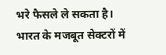भरे फैसले ले सकता है।
भारत के मजबूत सेक्टरों में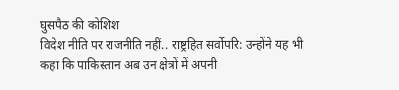घुसपैठ की कोशिश
विदेश नीति पर राजनीति नहीं.. राष्ट्रहित सर्वोपरि: उन्होंने यह भी कहा कि पाकिस्तान अब उन क्षेत्रों में अपनी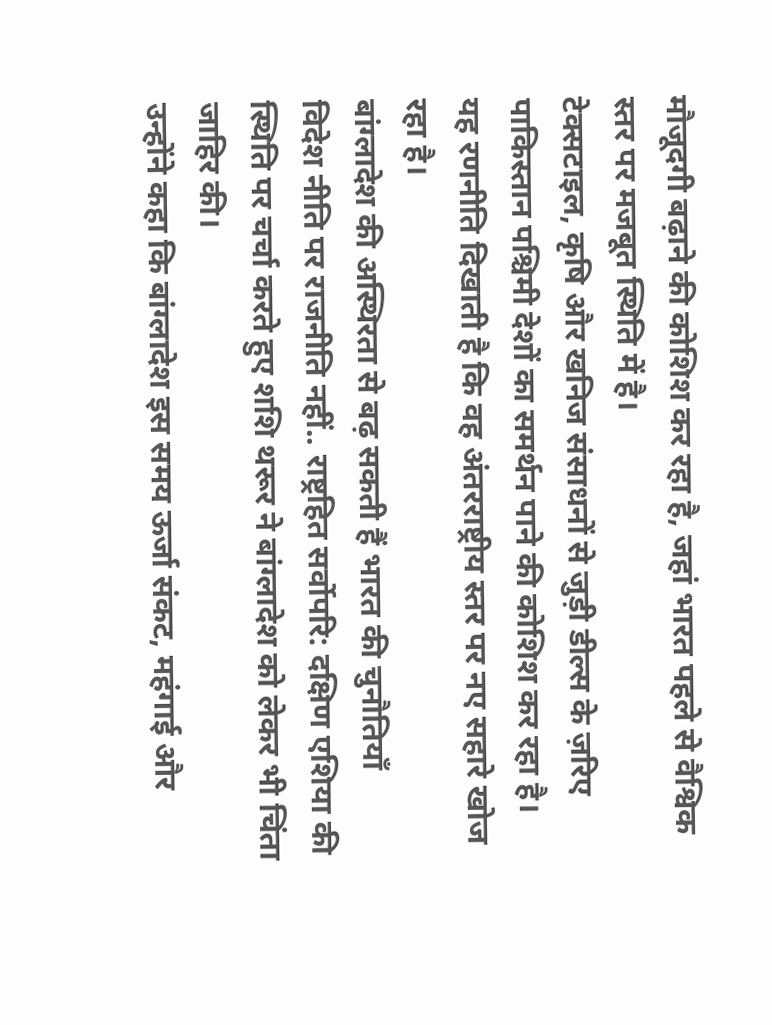मौजूदगी बढ़ाने की कोशिश कर रहा है, जहां भारत पहले से वैश्विक स्तर पर मजबूत स्थिति में है।
टेक्सटाइल, कृषि और खनिज संसाधनों से जुड़ी डील्स के ज़रिए पाकिस्तान पश्चिमी देशों का समर्थन पाने की कोशिश कर रहा है।
यह रणनीति दिखाती है कि वह अंतरराष्ट्रीय स्तर पर नए सहारे खोज रहा है।
बांग्लादेश की अस्थिरता से बढ़ सकती हैं भारत की चुनौतियाँ
विदेश नीति पर राजनीति नहीं.. राष्ट्रहित सर्वोपरि: दक्षिण एशिया की स्थिति पर चर्चा करते हुए शशि थरूर ने बांग्लादेश को लेकर भी चिंता जाहिर की।
उन्होंने कहा कि बांग्लादेश इस समय ऊर्जा संकट, महंगाई और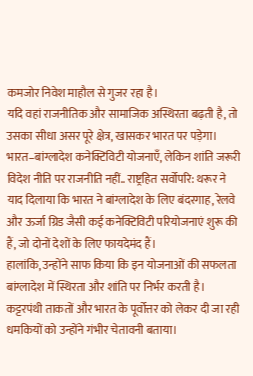कमजोर निवेश माहौल से गुजर रहा है।
यदि वहां राजनीतिक और सामाजिक अस्थिरता बढ़ती है, तो उसका सीधा असर पूरे क्षेत्र, खासकर भारत पर पड़ेगा।
भारत–बांग्लादेश कनेक्टिविटी योजनाएँ, लेकिन शांति जरूरी
विदेश नीति पर राजनीति नहीं.. राष्ट्रहित सर्वोपरि: थरूर ने याद दिलाया कि भारत ने बांग्लादेश के लिए बंदरगाह, रेलवे और ऊर्जा ग्रिड जैसी कई कनेक्टिविटी परियोजनाएं शुरू की हैं, जो दोनों देशों के लिए फायदेमंद हैं।
हालांकि, उन्होंने साफ किया कि इन योजनाओं की सफलता बांग्लादेश में स्थिरता और शांति पर निर्भर करती है।
कट्टरपंथी ताकतों और भारत के पूर्वोत्तर को लेकर दी जा रही धमकियों को उन्होंने गंभीर चेतावनी बताया।